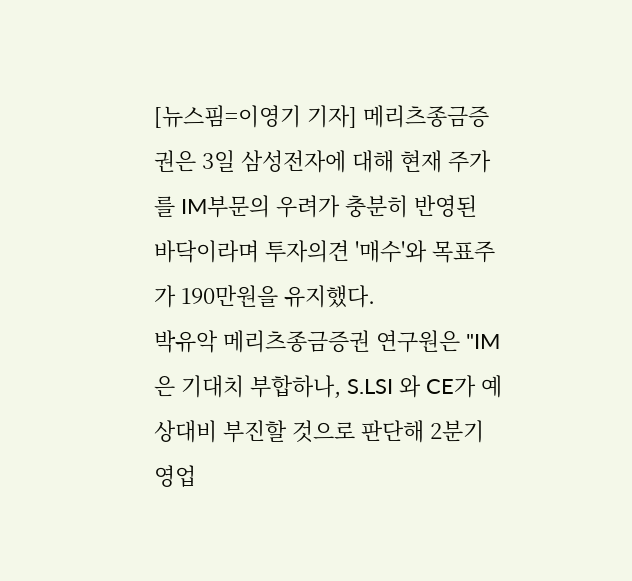[뉴스핌=이영기 기자] 메리츠종금증권은 3일 삼성전자에 대해 현재 주가를 IM부문의 우려가 충분히 반영된 바닥이라며 투자의견 '매수'와 목표주가 190만원을 유지했다.
박유악 메리츠종금증권 연구원은 "IM 은 기대치 부합하나, S.LSI 와 CE가 예상대비 부진할 것으로 판단해 2분기 영업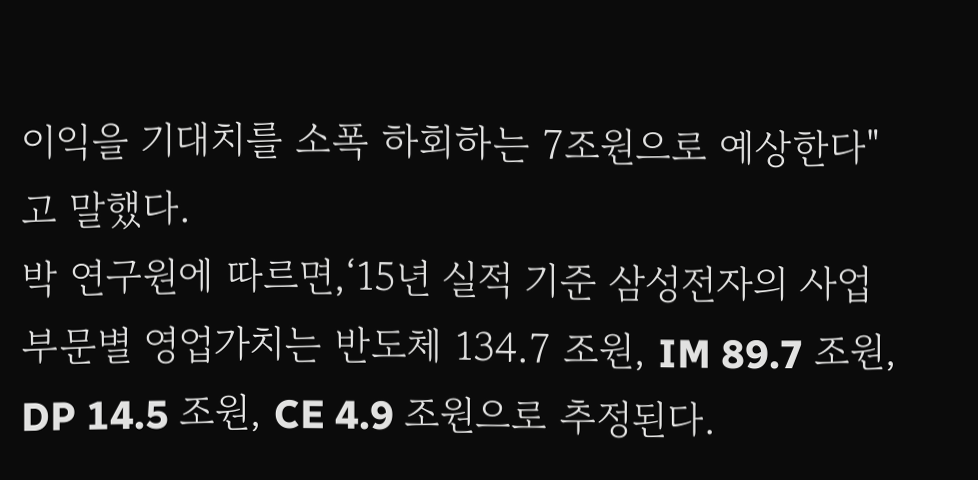이익을 기대치를 소폭 하회하는 7조원으로 예상한다"고 말했다.
박 연구원에 따르면,‘15년 실적 기준 삼성전자의 사업부문별 영업가치는 반도체 134.7 조원, IM 89.7 조원, DP 14.5 조원, CE 4.9 조원으로 추정된다.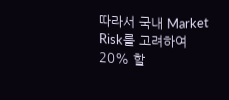따라서 국내 Market Risk를 고려하여 20% 할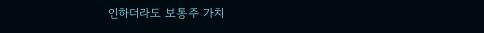인하더라도 보통주 가치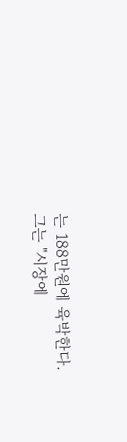는 188만원에 육박한다.
그는 "시장에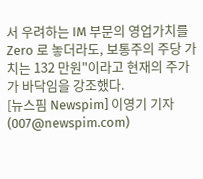서 우려하는 IM 부문의 영업가치를 Zero 로 놓더라도, 보통주의 주당 가치는 132 만원"이라고 현재의 주가가 바닥임을 강조했다.
[뉴스핌 Newspim] 이영기 기자 (007@newspim.com)